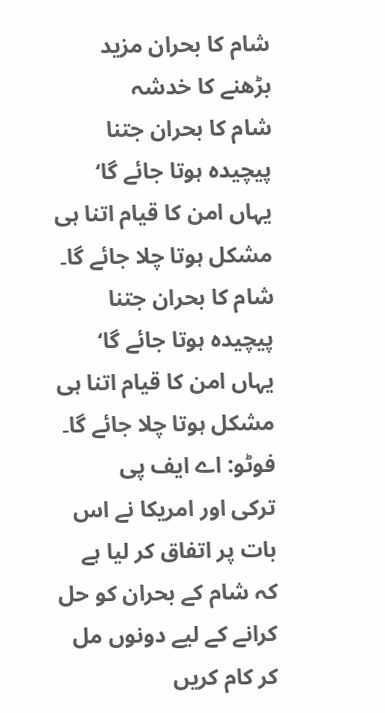شام کا بحران مزید بڑھنے کا خدشہ
شام کا بحران جتنا پیچیدہ ہوتا جائے گا‘ یہاں امن کا قیام اتنا ہی مشکل ہوتا چلا جائے گا۔
شام کا بحران جتنا پیچیدہ ہوتا جائے گا‘ یہاں امن کا قیام اتنا ہی مشکل ہوتا چلا جائے گا۔ فوٹو: اے ایف پی
ترکی اور امریکا نے اس بات پر اتفاق کر لیا ہے کہ شام کے بحران کو حل کرانے کے لیے دونوں مل کر کام کریں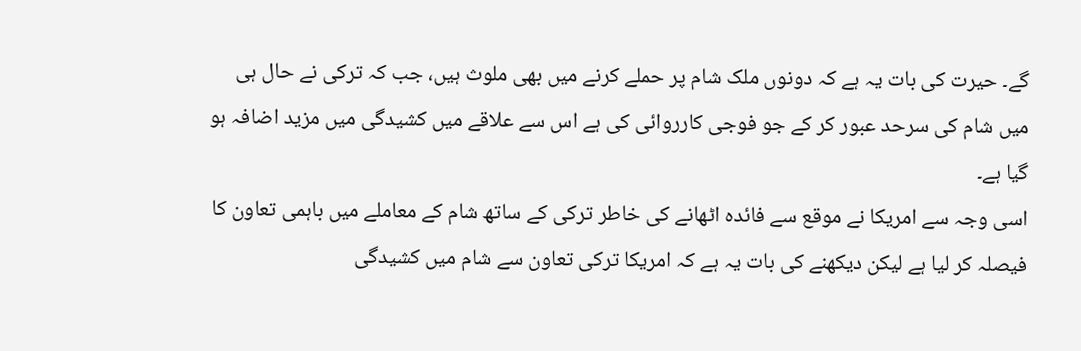گے۔ حیرت کی بات یہ ہے کہ دونوں ملک شام پر حملے کرنے میں بھی ملوث ہیں، جب کہ ترکی نے حال ہی میں شام کی سرحد عبور کر کے جو فوجی کارروائی کی ہے اس سے علاقے میں کشیدگی میں مزید اضافہ ہو گیا ہے۔
اسی وجہ سے امریکا نے موقع سے فائدہ اٹھانے کی خاطر ترکی کے ساتھ شام کے معاملے میں باہمی تعاون کا فیصلہ کر لیا ہے لیکن دیکھنے کی بات یہ ہے کہ امریکا ترکی تعاون سے شام میں کشیدگی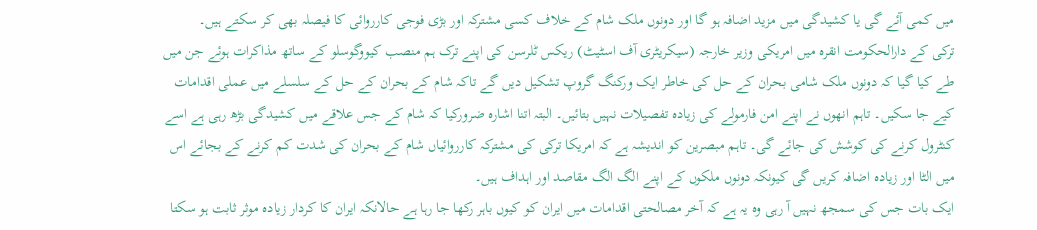میں کمی آئے گی یا کشیدگی میں مزید اضافہ ہو گا اور دونوں ملک شام کے خلاف کسی مشترکہ اور بڑی فوجی کارروائی کا فیصلہ بھی کر سکتے ہیں۔
ترکی کے دارالحکومت انقرہ میں امریکی وزیر خارجہ (سیکریٹری آف اسٹیٹ) ریکس ٹلرسن کی اپنے ترک ہم منصب کیووگوسلو کے ساتھ مذاکرات ہوئے جن میں طے کیا گیا کہ دونوں ملک شامی بحران کے حل کی خاطر ایک ورکنگ گروپ تشکیل دیں گے تاکہ شام کے بحران کے حل کے سلسلے میں عملی اقدامات کیے جا سکیں۔ تاہم انھوں نے اپنے امن فارمولے کی زیادہ تفصیلات نہیں بتائیں۔ البتہ اتنا اشارہ ضرورکیا کہ شام کے جس علاقے میں کشیدگی بڑھ رہی ہے اسے کنٹرول کرنے کی کوشش کی جائے گی۔ تاہم مبصرین کو اندیشہ ہے کہ امریکا ترکی کی مشترکہ کارروائیاں شام کے بحران کی شدت کم کرنے کے بجائے اس میں الٹا اور زیادہ اضافہ کریں گی کیونکہ دونوں ملکوں کے اپنے الگ الگ مقاصد اور اہداف ہیں۔
ایک بات جس کی سمجھ نہیں آ رہی وہ یہ ہے کہ آخر مصالحتی اقدامات میں ایران کو کیوں باہر رکھا جا رہا ہے حالانکہ ایران کا کردار زیادہ موثر ثابت ہو سکتا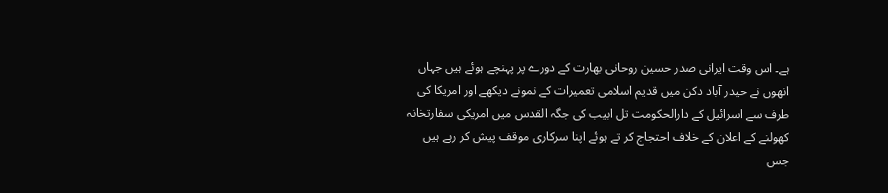ہے۔ اس وقت ایرانی صدر حسین روحانی بھارت کے دورے پر پہنچے ہوئے ہیں جہاں انھوں نے حیدر آباد دکن میں قدیم اسلامی تعمیرات کے نمونے دیکھے اور امریکا کی طرف سے اسرائیل کے دارالحکومت تل ابیب کی جگہ القدس میں امریکی سفارتخانہ کھولنے کے اعلان کے خلاف احتجاج کر تے ہوئے اپنا سرکاری موقف پیش کر رہے ہیں جس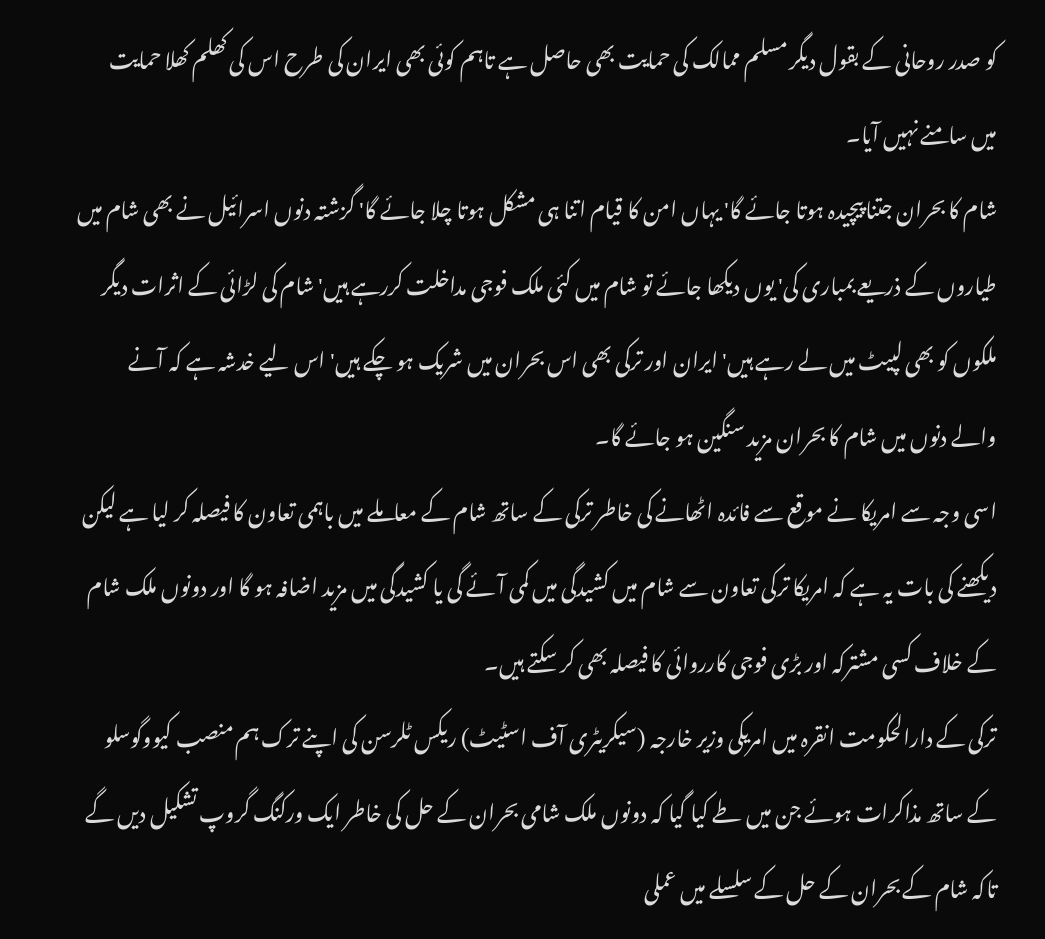کو صدر روحانی کے بقول دیگر مسلم ممالک کی حمایت بھی حاصل ہے تاہم کوئی بھی ایران کی طرح اس کی کھلم کھلا حمایت میں سامنے نہیں آیا۔
شام کا بحران جتنا پیچیدہ ہوتا جائے گا' یہاں امن کا قیام اتنا ہی مشکل ہوتا چلا جائے گا' گزشتہ دنوں اسرائیل نے بھی شام میں طیاروں کے ذریعے بمباری کی' یوں دیکھا جائے تو شام میں کئی ملک فوجی مداخلت کررہے ہیں' شام کی لڑائی کے اثرات دیگر ملکوں کو بھی لپیٹ میں لے رہے ہیں' ایران اور ترکی بھی اس بحران میں شریک ہو چکے ہیں' اس لیے خدشہ ہے کہ آنے والے دنوں میں شام کا بحران مزید سنگین ہو جائے گا۔
اسی وجہ سے امریکا نے موقع سے فائدہ اٹھانے کی خاطر ترکی کے ساتھ شام کے معاملے میں باہمی تعاون کا فیصلہ کر لیا ہے لیکن دیکھنے کی بات یہ ہے کہ امریکا ترکی تعاون سے شام میں کشیدگی میں کمی آئے گی یا کشیدگی میں مزید اضافہ ہو گا اور دونوں ملک شام کے خلاف کسی مشترکہ اور بڑی فوجی کارروائی کا فیصلہ بھی کر سکتے ہیں۔
ترکی کے دارالحکومت انقرہ میں امریکی وزیر خارجہ (سیکریٹری آف اسٹیٹ) ریکس ٹلرسن کی اپنے ترک ہم منصب کیووگوسلو کے ساتھ مذاکرات ہوئے جن میں طے کیا گیا کہ دونوں ملک شامی بحران کے حل کی خاطر ایک ورکنگ گروپ تشکیل دیں گے تاکہ شام کے بحران کے حل کے سلسلے میں عملی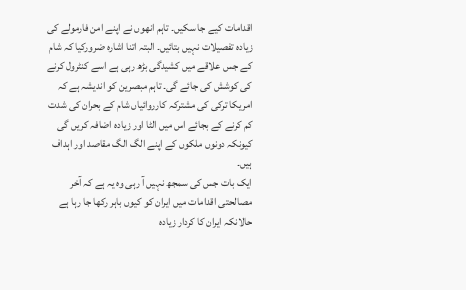اقدامات کیے جا سکیں۔ تاہم انھوں نے اپنے امن فارمولے کی زیادہ تفصیلات نہیں بتائیں۔ البتہ اتنا اشارہ ضرورکیا کہ شام کے جس علاقے میں کشیدگی بڑھ رہی ہے اسے کنٹرول کرنے کی کوشش کی جائے گی۔ تاہم مبصرین کو اندیشہ ہے کہ امریکا ترکی کی مشترکہ کارروائیاں شام کے بحران کی شدت کم کرنے کے بجائے اس میں الٹا اور زیادہ اضافہ کریں گی کیونکہ دونوں ملکوں کے اپنے الگ الگ مقاصد اور اہداف ہیں۔
ایک بات جس کی سمجھ نہیں آ رہی وہ یہ ہے کہ آخر مصالحتی اقدامات میں ایران کو کیوں باہر رکھا جا رہا ہے حالانکہ ایران کا کردار زیادہ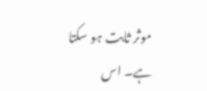موثر ثابت ہو سکتا ہے۔ اس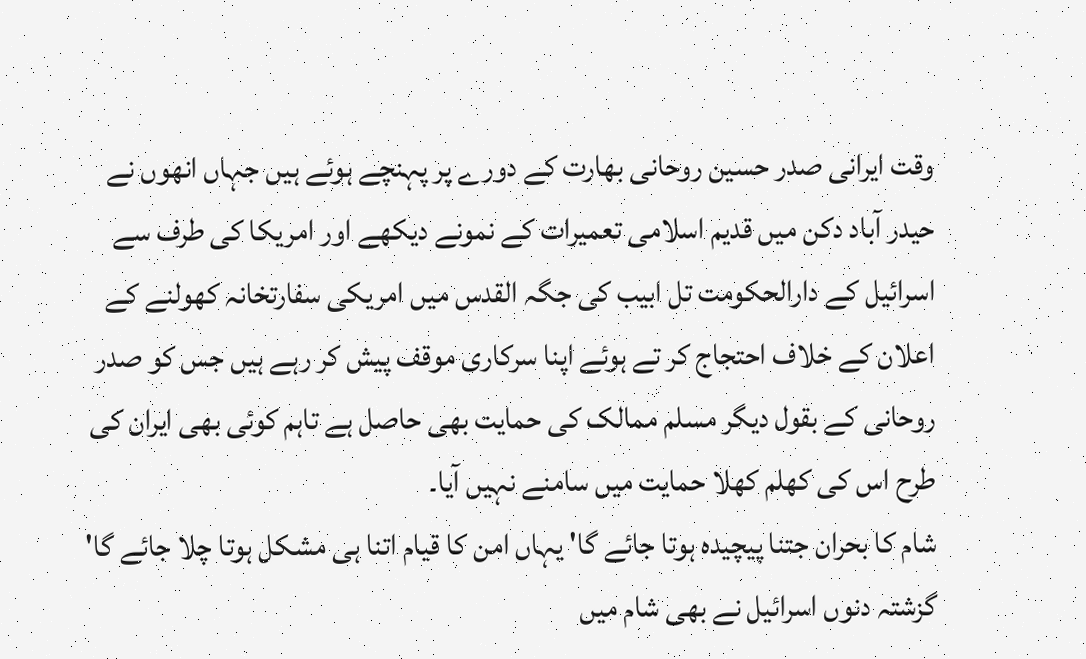وقت ایرانی صدر حسین روحانی بھارت کے دورے پر پہنچے ہوئے ہیں جہاں انھوں نے حیدر آباد دکن میں قدیم اسلامی تعمیرات کے نمونے دیکھے اور امریکا کی طرف سے اسرائیل کے دارالحکومت تل ابیب کی جگہ القدس میں امریکی سفارتخانہ کھولنے کے اعلان کے خلاف احتجاج کر تے ہوئے اپنا سرکاری موقف پیش کر رہے ہیں جس کو صدر روحانی کے بقول دیگر مسلم ممالک کی حمایت بھی حاصل ہے تاہم کوئی بھی ایران کی طرح اس کی کھلم کھلا حمایت میں سامنے نہیں آیا۔
شام کا بحران جتنا پیچیدہ ہوتا جائے گا' یہاں امن کا قیام اتنا ہی مشکل ہوتا چلا جائے گا' گزشتہ دنوں اسرائیل نے بھی شام میں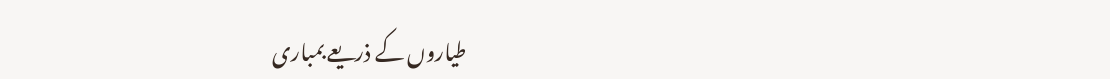طیاروں کے ذریعے بمباری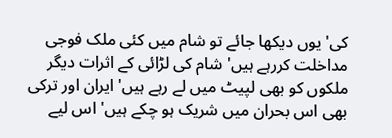کی' یوں دیکھا جائے تو شام میں کئی ملک فوجی مداخلت کررہے ہیں' شام کی لڑائی کے اثرات دیگر ملکوں کو بھی لپیٹ میں لے رہے ہیں' ایران اور ترکی بھی اس بحران میں شریک ہو چکے ہیں' اس لیے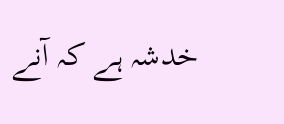خدشہ ہے کہ آنے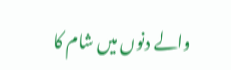والے دنوں میں شام کا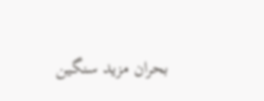بحران مزید سنگین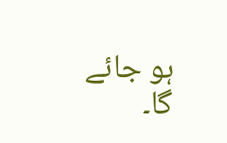ہو جائے گا۔